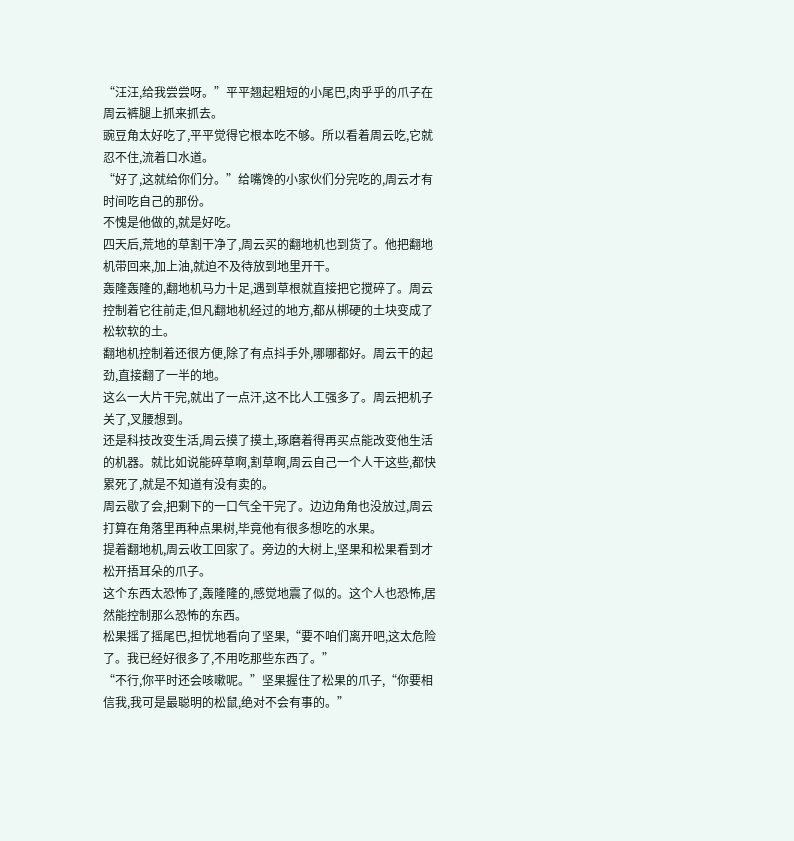“汪汪,给我尝尝呀。”平平翘起粗短的小尾巴,肉乎乎的爪子在周云裤腿上抓来抓去。
豌豆角太好吃了,平平觉得它根本吃不够。所以看着周云吃,它就忍不住,流着口水道。
“好了,这就给你们分。”给嘴馋的小家伙们分完吃的,周云才有时间吃自己的那份。
不愧是他做的,就是好吃。
四天后,荒地的草割干净了,周云买的翻地机也到货了。他把翻地机带回来,加上油,就迫不及待放到地里开干。
轰隆轰隆的,翻地机马力十足,遇到草根就直接把它搅碎了。周云控制着它往前走,但凡翻地机经过的地方,都从梆硬的土块变成了松软软的土。
翻地机控制着还很方便,除了有点抖手外,哪哪都好。周云干的起劲,直接翻了一半的地。
这么一大片干完,就出了一点汗,这不比人工强多了。周云把机子关了,叉腰想到。
还是科技改变生活,周云摸了摸土,琢磨着得再买点能改变他生活的机器。就比如说能碎草啊,割草啊,周云自己一个人干这些,都快累死了,就是不知道有没有卖的。
周云歇了会,把剩下的一口气全干完了。边边角角也没放过,周云打算在角落里再种点果树,毕竟他有很多想吃的水果。
提着翻地机,周云收工回家了。旁边的大树上,坚果和松果看到才松开捂耳朵的爪子。
这个东西太恐怖了,轰隆隆的,感觉地震了似的。这个人也恐怖,居然能控制那么恐怖的东西。
松果摇了摇尾巴,担忧地看向了坚果,“要不咱们离开吧,这太危险了。我已经好很多了,不用吃那些东西了。”
“不行,你平时还会咳嗽呢。”坚果握住了松果的爪子,“你要相信我,我可是最聪明的松鼠,绝对不会有事的。”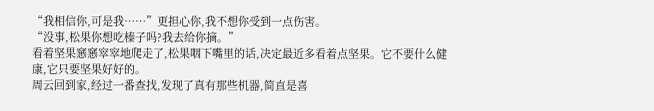“我相信你,可是我……”更担心你,我不想你受到一点伤害。
“没事,松果你想吃榛子吗?我去给你摘。”
看着坚果窸窸窣窣地爬走了,松果咽下嘴里的话,决定最近多看着点坚果。它不要什么健康,它只要坚果好好的。
周云回到家,经过一番查找,发现了真有那些机器,简直是喜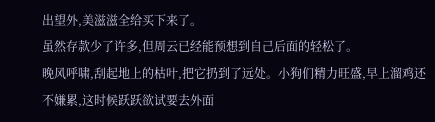出望外,美滋滋全给买下来了。
虽然存款少了许多,但周云已经能预想到自己后面的轻松了。
晚风呼啸,刮起地上的枯叶,把它扔到了远处。小狗们精力旺盛,早上溜鸡还不嫌累,这时候跃跃欲试要去外面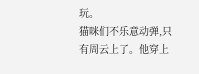玩。
猫咪们不乐意动弹,只有周云上了。他穿上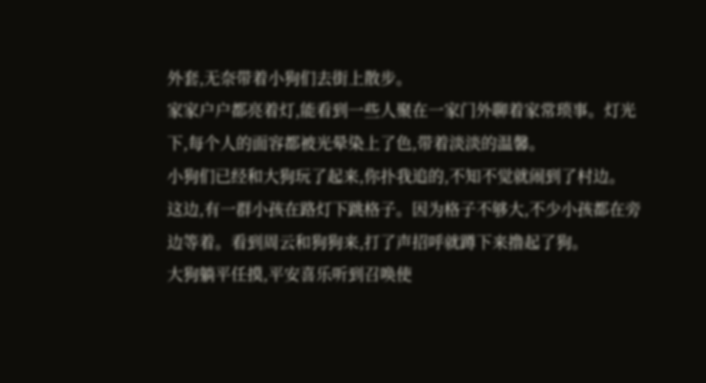外套,无奈带着小狗们去街上散步。
家家户户都亮着灯,能看到一些人聚在一家门外聊着家常琐事。灯光下,每个人的面容都被光晕染上了色,带着淡淡的温馨。
小狗们已经和大狗玩了起来,你扑我追的,不知不觉就闹到了村边。
这边,有一群小孩在路灯下跳格子。因为格子不够大,不少小孩都在旁边等着。看到周云和狗狗来,打了声招呼就蹲下来撸起了狗。
大狗躺平任摸,平安喜乐听到召唤使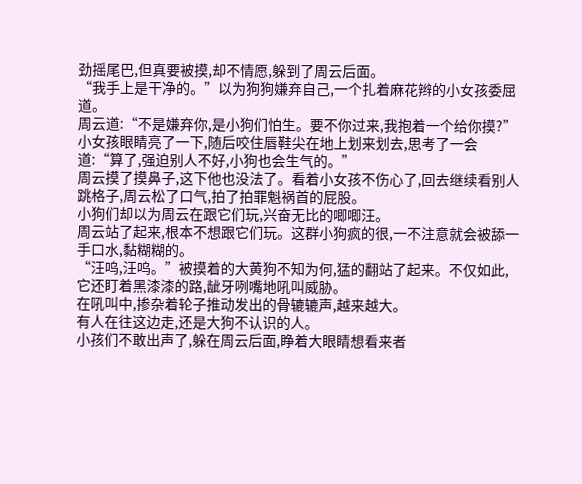劲摇尾巴,但真要被摸,却不情愿,躲到了周云后面。
“我手上是干净的。”以为狗狗嫌弃自己,一个扎着麻花辫的小女孩委屈道。
周云道:“不是嫌弃你,是小狗们怕生。要不你过来,我抱着一个给你摸?”
小女孩眼睛亮了一下,随后咬住唇鞋尖在地上划来划去,思考了一会道:“算了,强迫别人不好,小狗也会生气的。”
周云摸了摸鼻子,这下他也没法了。看着小女孩不伤心了,回去继续看别人跳格子,周云松了口气,拍了拍罪魁祸首的屁股。
小狗们却以为周云在跟它们玩,兴奋无比的唧唧汪。
周云站了起来,根本不想跟它们玩。这群小狗疯的很,一不注意就会被舔一手口水,黏糊糊的。
“汪呜,汪呜。”被摸着的大黄狗不知为何,猛的翻站了起来。不仅如此,它还盯着黑漆漆的路,龇牙咧嘴地吼叫威胁。
在吼叫中,掺杂着轮子推动发出的骨辘辘声,越来越大。
有人在往这边走,还是大狗不认识的人。
小孩们不敢出声了,躲在周云后面,睁着大眼睛想看来者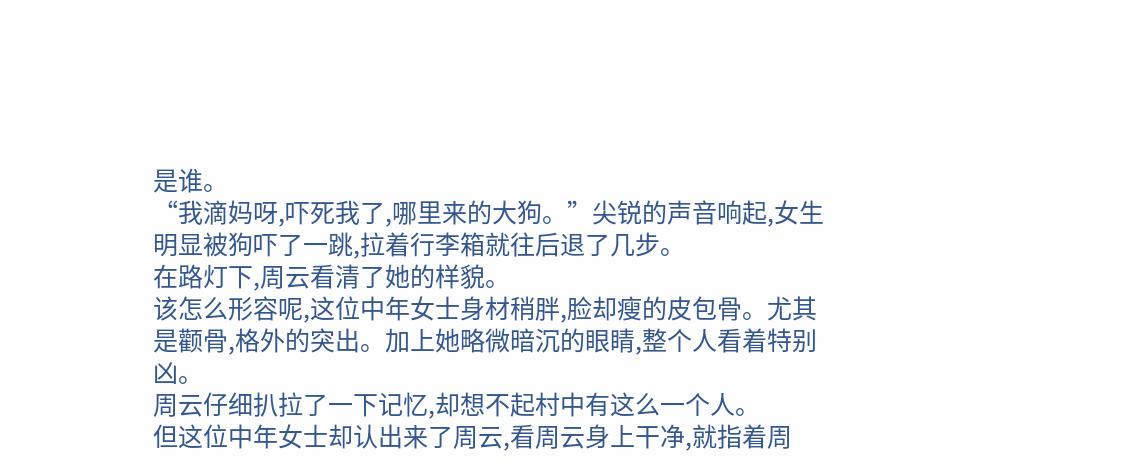是谁。
“我滴妈呀,吓死我了,哪里来的大狗。”尖锐的声音响起,女生明显被狗吓了一跳,拉着行李箱就往后退了几步。
在路灯下,周云看清了她的样貌。
该怎么形容呢,这位中年女士身材稍胖,脸却瘦的皮包骨。尤其是颧骨,格外的突出。加上她略微暗沉的眼睛,整个人看着特别凶。
周云仔细扒拉了一下记忆,却想不起村中有这么一个人。
但这位中年女士却认出来了周云,看周云身上干净,就指着周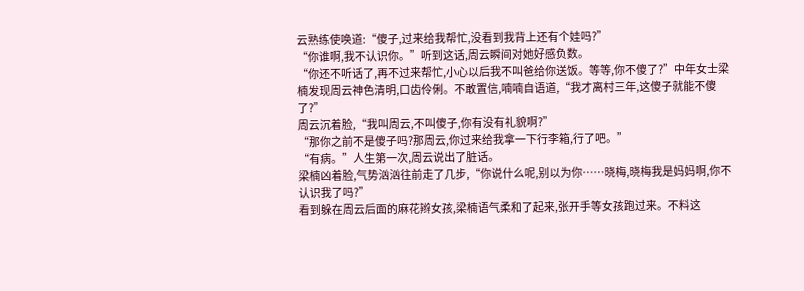云熟练使唤道:“傻子,过来给我帮忙,没看到我背上还有个娃吗?”
“你谁啊,我不认识你。”听到这话,周云瞬间对她好感负数。
“你还不听话了,再不过来帮忙,小心以后我不叫爸给你送饭。等等,你不傻了?”中年女士梁楠发现周云神色清明,口齿伶俐。不敢置信,喃喃自语道,“我才离村三年,这傻子就能不傻了?”
周云沉着脸,“我叫周云,不叫傻子,你有没有礼貌啊?”
“那你之前不是傻子吗?那周云,你过来给我拿一下行李箱,行了吧。”
“有病。”人生第一次,周云说出了脏话。
梁楠凶着脸,气势汹汹往前走了几步,“你说什么呢,别以为你……晓梅,晓梅我是妈妈啊,你不认识我了吗?”
看到躲在周云后面的麻花辫女孩,梁楠语气柔和了起来,张开手等女孩跑过来。不料这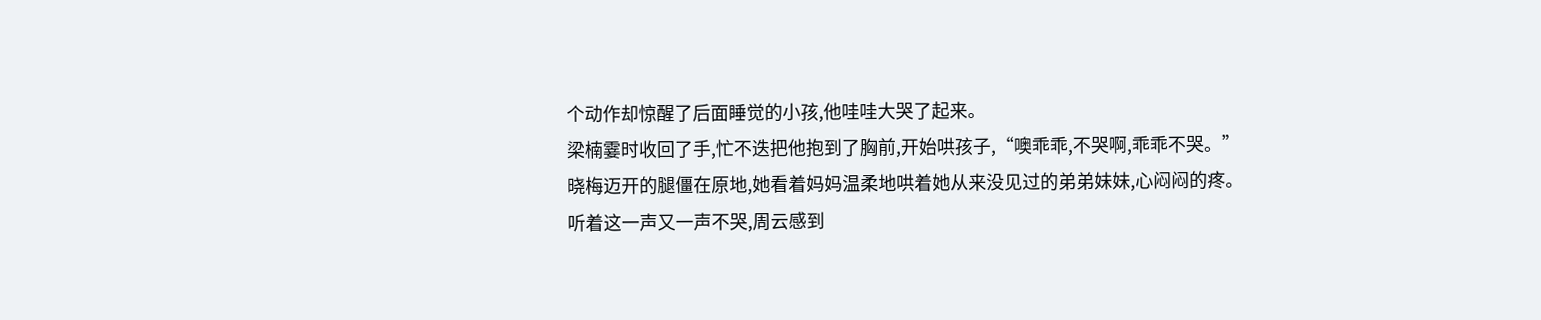个动作却惊醒了后面睡觉的小孩,他哇哇大哭了起来。
梁楠霎时收回了手,忙不迭把他抱到了胸前,开始哄孩子,“噢乖乖,不哭啊,乖乖不哭。”
晓梅迈开的腿僵在原地,她看着妈妈温柔地哄着她从来没见过的弟弟妹妹,心闷闷的疼。
听着这一声又一声不哭,周云感到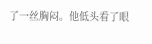了一丝胸闷。他低头看了眼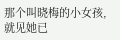那个叫晓梅的小女孩,就见她已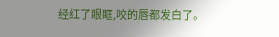经红了眼眶,咬的唇都发白了。